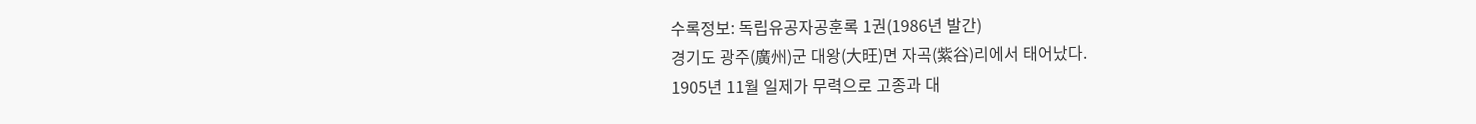수록정보: 독립유공자공훈록 1권(1986년 발간)
경기도 광주(廣州)군 대왕(大旺)면 자곡(紫谷)리에서 태어났다.
1905년 11월 일제가 무력으로 고종과 대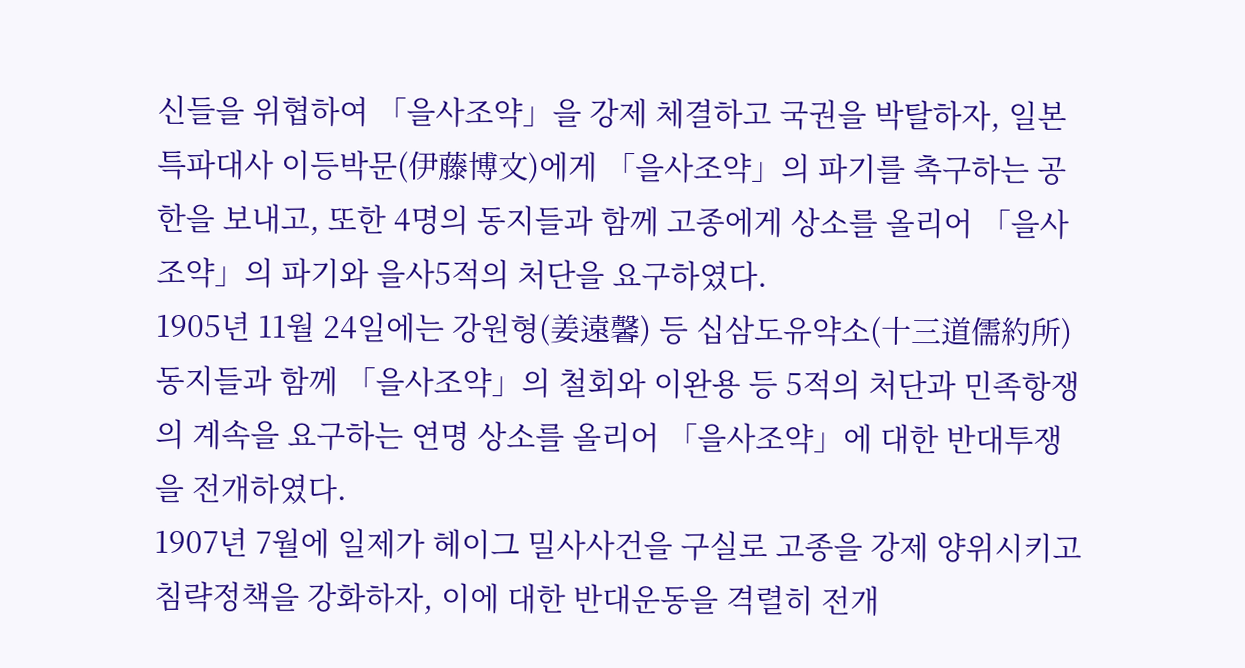신들을 위협하여 「을사조약」을 강제 체결하고 국권을 박탈하자, 일본특파대사 이등박문(伊藤博文)에게 「을사조약」의 파기를 촉구하는 공한을 보내고, 또한 4명의 동지들과 함께 고종에게 상소를 올리어 「을사조약」의 파기와 을사5적의 처단을 요구하였다.
1905년 11월 24일에는 강원형(姜遠馨) 등 십삼도유약소(十三道儒約所) 동지들과 함께 「을사조약」의 철회와 이완용 등 5적의 처단과 민족항쟁의 계속을 요구하는 연명 상소를 올리어 「을사조약」에 대한 반대투쟁을 전개하였다.
1907년 7월에 일제가 헤이그 밀사사건을 구실로 고종을 강제 양위시키고 침략정책을 강화하자, 이에 대한 반대운동을 격렬히 전개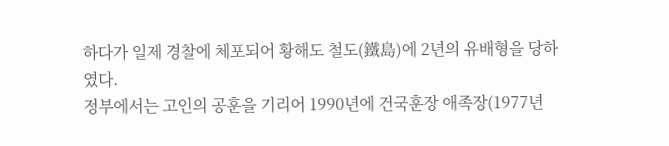하다가 일제 경찰에 체포되어 황해도 철도(鐵島)에 2년의 유배형을 당하였다.
정부에서는 고인의 공훈을 기리어 1990년에 건국훈장 애족장(1977년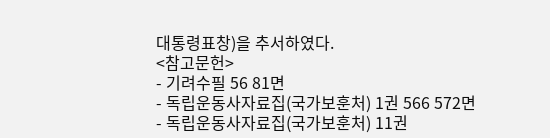대통령표창)을 추서하였다.
<참고문헌>
- 기려수필 56 81면
- 독립운동사자료집(국가보훈처) 1권 566 572면
- 독립운동사자료집(국가보훈처) 11권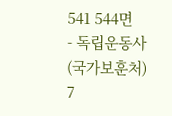541 544면
- 독립운동사(국가보훈처) 7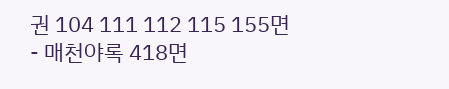권 104 111 112 115 155면
- 매천야록 418면